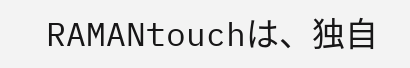RAMANtouchは、独自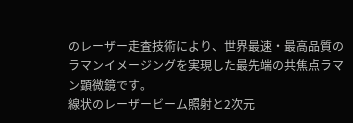のレーザー走査技術により、世界最速・最高品質のラマンイメージングを実現した最先端の共焦点ラマン顕微鏡です。
線状のレーザービーム照射と2次元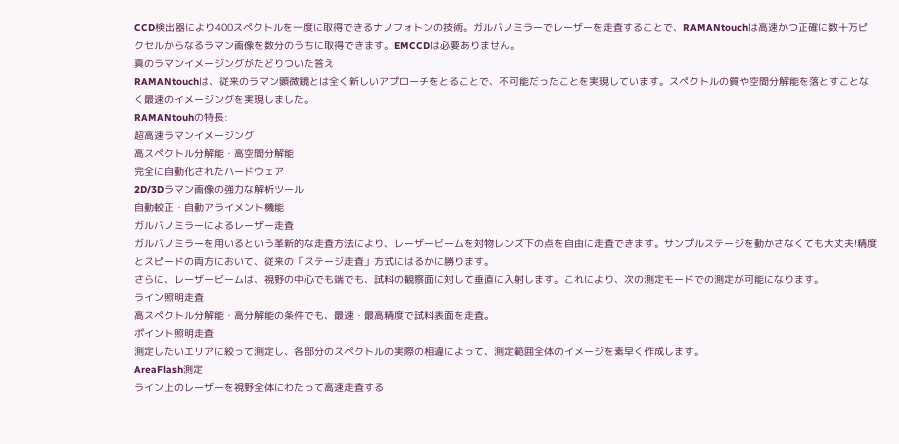CCD検出器により400スペクトルを一度に取得できるナノフォトンの技術。ガルバノミラーでレーザーを走査することで、RAMANtouchは高速かつ正確に数十万ピクセルからなるラマン画像を数分のうちに取得できます。EMCCDは必要ありません。
真のラマンイメージングがたどりついた答え
RAMANtouchは、従来のラマン顕微鏡とは全く新しいアプローチをとることで、不可能だったことを実現しています。スペクトルの質や空間分解能を落とすことなく最速のイメージングを実現しました。
RAMANtouhの特長:
超高速ラマンイメージング
高スペクトル分解能・高空間分解能
完全に自動化されたハードウェア
2D/3Dラマン画像の強力な解析ツール
自動較正・自動アライメント機能
ガルバノミラーによるレーザー走査
ガルバノミラーを用いるという革新的な走査方法により、レーザービームを対物レンズ下の点を自由に走査できます。サンプルステージを動かさなくても大丈夫!精度とスピードの両方において、従来の「ステージ走査」方式にはるかに勝ります。
さらに、レーザービームは、視野の中心でも端でも、試料の観察面に対して垂直に入射します。これにより、次の測定モードでの測定が可能になります。
ライン照明走査
高スペクトル分解能・高分解能の条件でも、最速・最高精度で試料表面を走査。
ポイント照明走査
測定したいエリアに絞って測定し、各部分のスペクトルの実際の相違によって、測定範囲全体のイメージを素早く作成します。
AreaFlash測定
ライン上のレーザーを視野全体にわたって高速走査する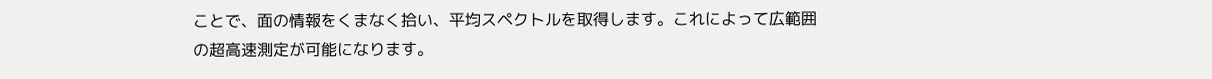ことで、面の情報をくまなく拾い、平均スペクトルを取得します。これによって広範囲の超高速測定が可能になります。